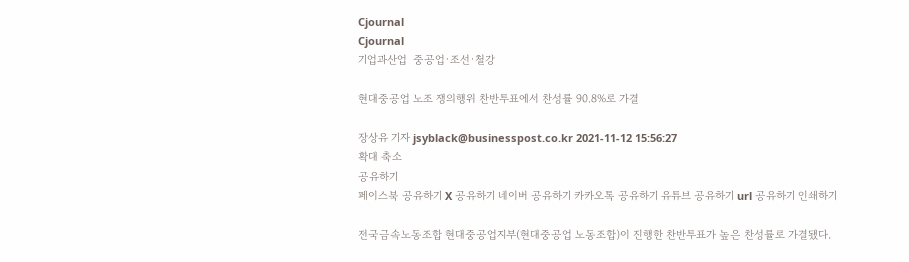Cjournal
Cjournal
기업과산업  중공업·조선·철강

현대중공업 노조 쟁의행위 찬반투표에서 찬성률 90.8%로 가결

장상유 기자 jsyblack@businesspost.co.kr 2021-11-12 15:56:27
확대 축소
공유하기
페이스북 공유하기 X 공유하기 네이버 공유하기 카카오톡 공유하기 유튜브 공유하기 url 공유하기 인쇄하기

전국금속노동조합 현대중공업지부(현대중공업 노동조합)이 진행한 찬반투표가 높은 찬성률로 가결됐다.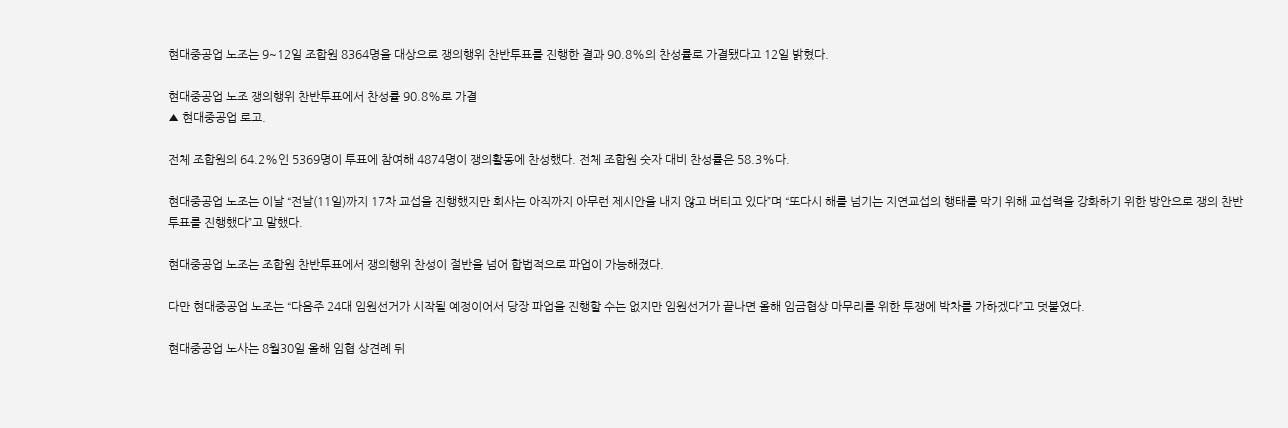현대중공업 노조는 9~12일 조합원 8364명을 대상으로 쟁의행위 찬반투표를 진행한 결과 90.8%의 찬성률로 가결됐다고 12일 밝혔다.

현대중공업 노조 쟁의행위 찬반투표에서 찬성률 90.8%로 가결
▲ 현대중공업 로고.

전체 조합원의 64.2%인 5369명이 투표에 참여해 4874명이 쟁의활동에 찬성했다. 전체 조합원 숫자 대비 찬성률은 58.3%다.

현대중공업 노조는 이날 “전날(11일)까지 17차 교섭을 진행했지만 회사는 아직까지 아무런 제시안을 내지 않고 버티고 있다”며 “또다시 해를 넘기는 지연교섭의 행태를 막기 위해 교섭력을 강화하기 위한 방안으로 쟁의 찬반투표를 진행했다”고 말했다.

현대중공업 노조는 조합원 찬반투표에서 쟁의행위 찬성이 절반을 넘어 합법적으로 파업이 가능해졌다.

다만 현대중공업 노조는 “다음주 24대 임원선거가 시작될 예정이어서 당장 파업을 진행할 수는 없지만 임원선거가 끝나면 올해 임금협상 마무리를 위한 투쟁에 박차를 가하겠다”고 덧붙였다.

현대중공업 노사는 8월30일 올해 임협 상견례 뒤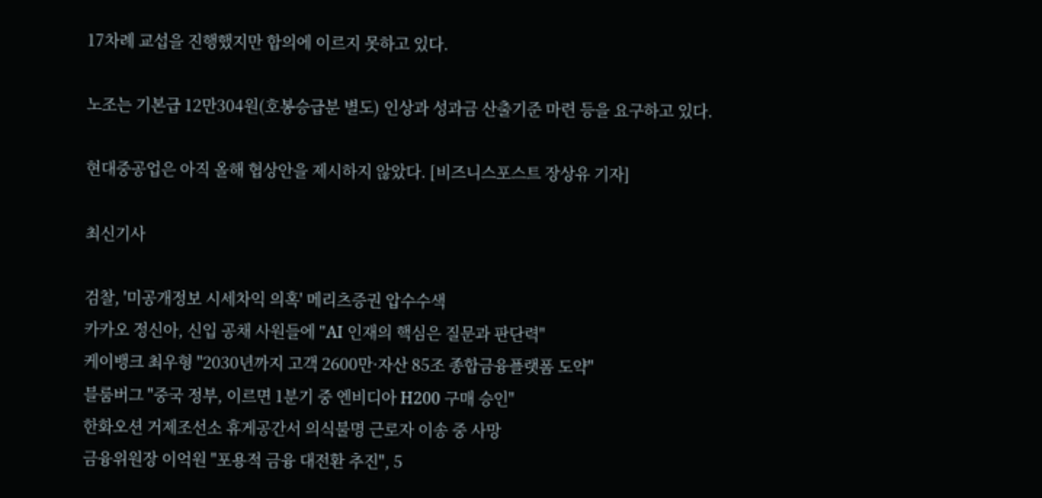17차례 교섭을 진행했지만 합의에 이르지 못하고 있다.

노조는 기본급 12만304원(호봉승급분 별도) 인상과 성과금 산출기준 마련 등을 요구하고 있다.

현대중공업은 아직 올해 협상안을 제시하지 않았다. [비즈니스포스트 장상유 기자]

최신기사

검찰, '미공개정보 시세차익 의혹' 메리츠증권 압수수색
카카오 정신아, 신입 공채 사원들에 "AI 인재의 핵심은 질문과 판단력"
케이뱅크 최우형 "2030년까지 고객 2600만·자산 85조 종합금융플랫폼 도약"
블룸버그 "중국 정부, 이르면 1분기 중 엔비디아 H200 구매 승인"
한화오션 거제조선소 휴게공간서 의식불명 근로자 이송 중 사망
금융위원장 이억원 "포용적 금융 대전환 추진", 5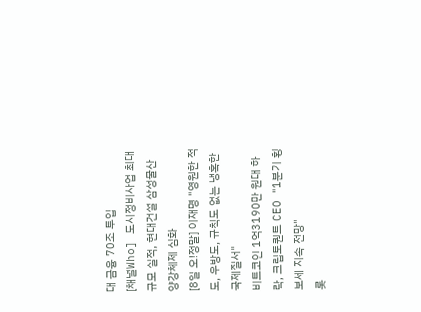대 금융 70조 투입
[채널Who] 도시정비사업 최대 규모 실적, 현대건설 삼성물산 양강체제 심화
[8일 오!정말] 이재명 "영원한 적도, 우방도, 규칙도 없는 냉혹한 국제질서"
비트코인 1억3190만 원대 하락, 크립토퀀트 CEO "1분기 횡보세 지속 전망"
롯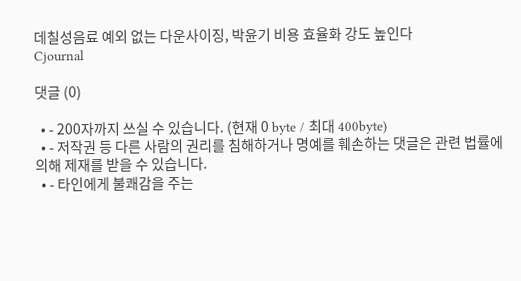데칠성음료 예외 없는 다운사이징, 박윤기 비용 효율화 강도 높인다
Cjournal

댓글 (0)

  • - 200자까지 쓰실 수 있습니다. (현재 0 byte / 최대 400byte)
  • - 저작권 등 다른 사람의 권리를 침해하거나 명예를 훼손하는 댓글은 관련 법률에 의해 제재를 받을 수 있습니다.
  • - 타인에게 불쾌감을 주는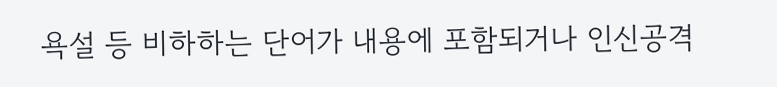욕설 등 비하하는 단어가 내용에 포함되거나 인신공격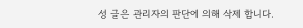성 글은 관리자의 판단에 의해 삭제 합니다.